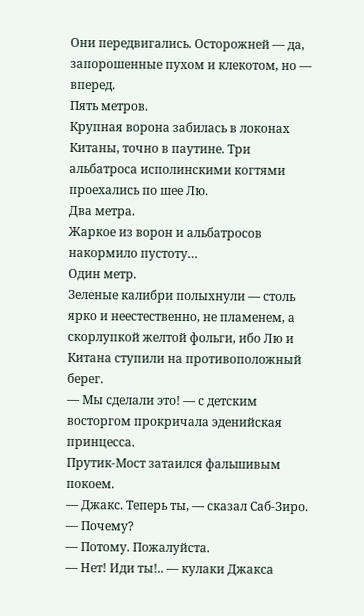Они передвигались. Осторожней — да, запорошенные пухом и клекотом, но — вперед.
Пять метров.
Крупная ворона забилась в локонах Китаны, точно в паутине. Три альбатроса исполинскими когтями проехались по шее Лю.
Два метра.
Жаркое из ворон и альбатросов накормило пустоту…
Один метр.
Зеленые калибри полыхнули — столь ярко и неестественно, не пламенем, а скорлупкой желтой фольги, ибо Лю и Китана ступили на противоположный берег.
— Мы сделали это! — с детским восторгом прокричала эденийская принцесса.
Прутик-Мост затаился фальшивым покоем.
— Джакс. Теперь ты, — сказал Саб-Зиро.
— Почему?
— Потому. Пожалуйста.
— Нет! Иди ты!.. — кулаки Джакса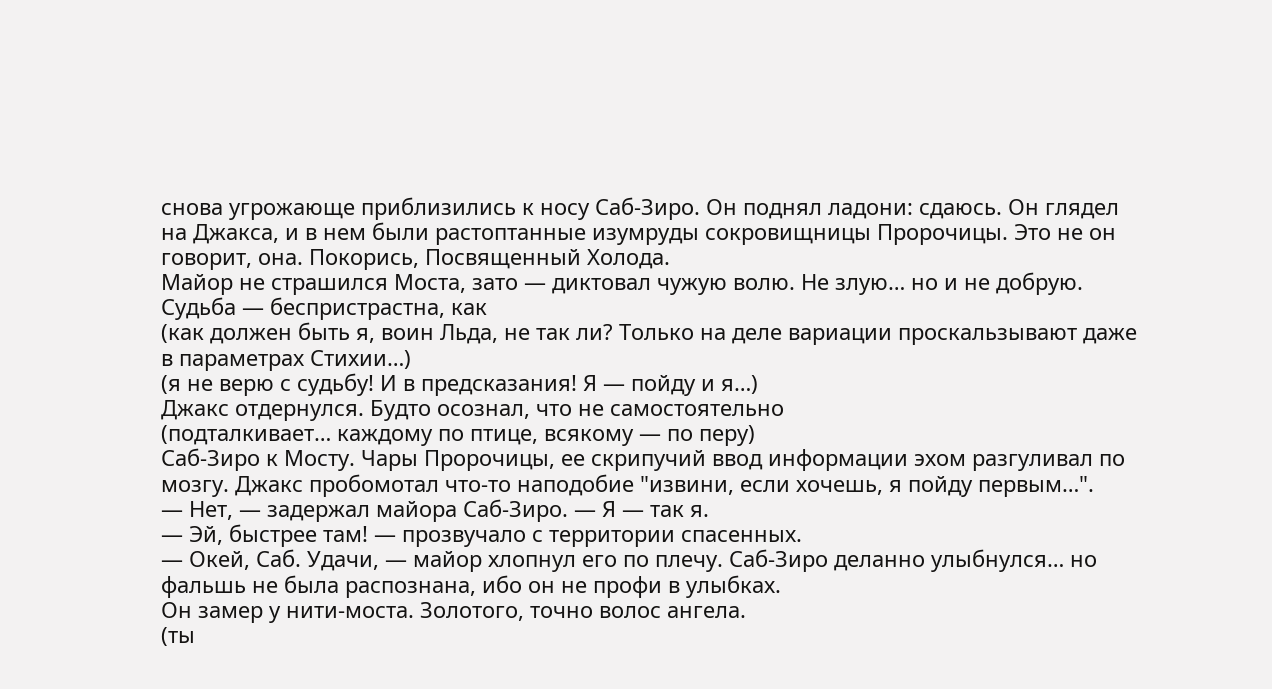снова угрожающе приблизились к носу Саб-Зиро. Он поднял ладони: сдаюсь. Он глядел на Джакса, и в нем были растоптанные изумруды сокровищницы Пророчицы. Это не он говорит, она. Покорись, Посвященный Холода.
Майор не страшился Моста, зато — диктовал чужую волю. Не злую… но и не добрую. Судьба — беспристрастна, как
(как должен быть я, воин Льда, не так ли? Только на деле вариации проскальзывают даже в параметрах Стихии…)
(я не верю с судьбу! И в предсказания! Я — пойду и я…)
Джакс отдернулся. Будто осознал, что не самостоятельно
(подталкивает… каждому по птице, всякому — по перу)
Саб-Зиро к Мосту. Чары Пророчицы, ее скрипучий ввод информации эхом разгуливал по мозгу. Джакс пробомотал что-то наподобие "извини, если хочешь, я пойду первым…".
— Нет, — задержал майора Саб-Зиро. — Я — так я.
— Эй, быстрее там! — прозвучало с территории спасенных.
— Окей, Саб. Удачи, — майор хлопнул его по плечу. Саб-Зиро деланно улыбнулся… но фальшь не была распознана, ибо он не профи в улыбках.
Он замер у нити-моста. Золотого, точно волос ангела.
(ты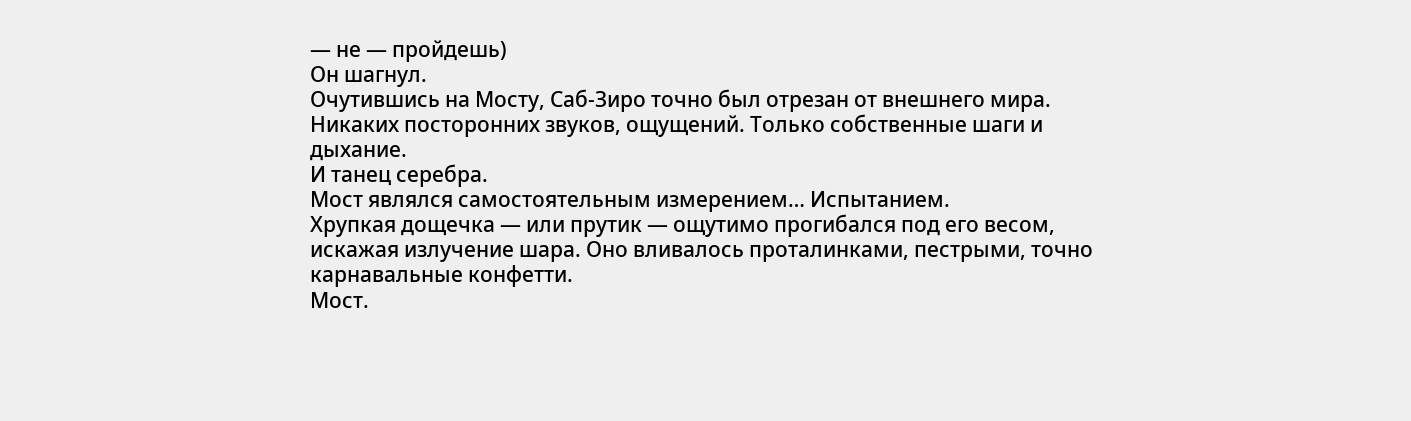— не — пройдешь)
Он шагнул.
Очутившись на Мосту, Саб-Зиро точно был отрезан от внешнего мира. Никаких посторонних звуков, ощущений. Только собственные шаги и дыхание.
И танец серебра.
Мост являлся самостоятельным измерением… Испытанием.
Хрупкая дощечка — или прутик — ощутимо прогибался под его весом, искажая излучение шара. Оно вливалось проталинками, пестрыми, точно карнавальные конфетти.
Мост.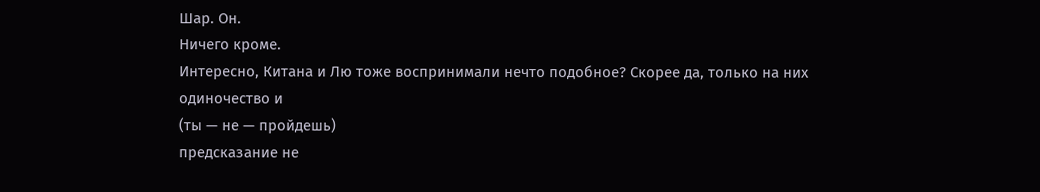Шар. Он.
Ничего кроме.
Интересно, Китана и Лю тоже воспринимали нечто подобное? Скорее да, только на них одиночество и
(ты — не — пройдешь)
предсказание не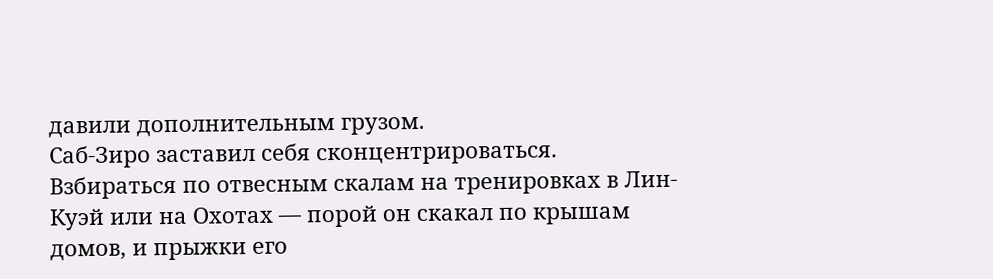давили дополнительным грузом.
Саб-Зиро заставил себя сконцентрироваться. Взбираться по отвесным скалам на тренировках в Лин-Куэй или на Охотах — порой он скакал по крышам домов, и прыжки его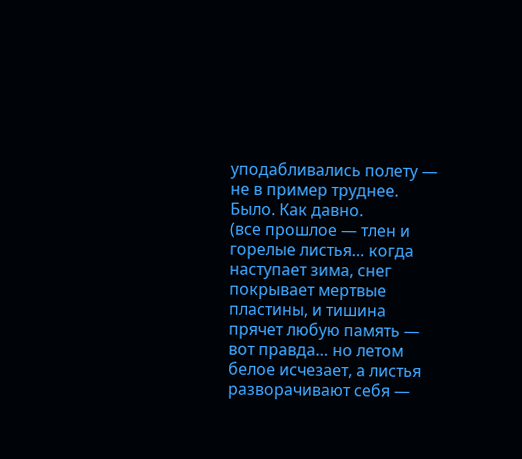уподабливались полету — не в пример труднее. Было. Как давно.
(все прошлое — тлен и горелые листья… когда наступает зима, снег покрывает мертвые пластины, и тишина прячет любую память — вот правда… но летом белое исчезает, а листья разворачивают себя —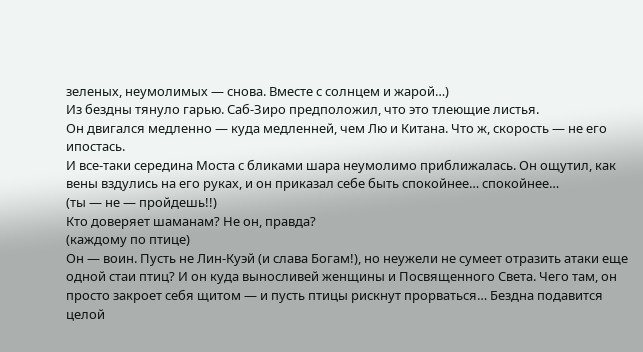зеленых, неумолимых — снова. Вместе с солнцем и жарой…)
Из бездны тянуло гарью. Саб-Зиро предположил, что это тлеющие листья.
Он двигался медленно — куда медленней, чем Лю и Китана. Что ж, скорость — не его ипостась.
И все-таки середина Моста с бликами шара неумолимо приближалась. Он ощутил, как вены вздулись на его руках, и он приказал себе быть спокойнее… спокойнее…
(ты — не — пройдешь!!)
Кто доверяет шаманам? Не он, правда?
(каждому по птице)
Он — воин. Пусть не Лин-Куэй (и слава Богам!), но неужели не сумеет отразить атаки еще одной стаи птиц? И он куда выносливей женщины и Посвященного Света. Чего там, он просто закроет себя щитом — и пусть птицы рискнут прорваться… Бездна подавится целой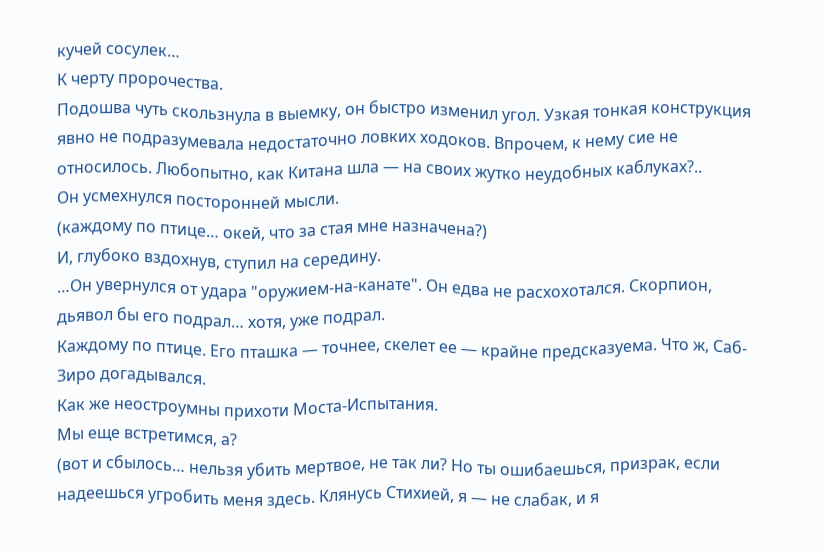кучей сосулек…
К черту пророчества.
Подошва чуть скользнула в выемку, он быстро изменил угол. Узкая тонкая конструкция явно не подразумевала недостаточно ловких ходоков. Впрочем, к нему сие не относилось. Любопытно, как Китана шла — на своих жутко неудобных каблуках?..
Он усмехнулся посторонней мысли.
(каждому по птице… окей, что за стая мне назначена?)
И, глубоко вздохнув, ступил на середину.
…Он увернулся от удара "оружием-на-канате". Он едва не расхохотался. Скорпион, дьявол бы его подрал… хотя, уже подрал.
Каждому по птице. Его пташка — точнее, скелет ее — крайне предсказуема. Что ж, Саб-Зиро догадывался.
Как же неостроумны прихоти Моста-Испытания.
Мы еще встретимся, а?
(вот и сбылось… нельзя убить мертвое, не так ли? Но ты ошибаешься, призрак, если надеешься угробить меня здесь. Клянусь Стихией, я — не слабак, и я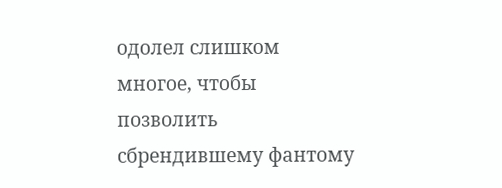одолел слишком многое, чтобы позволить сбрендившему фантому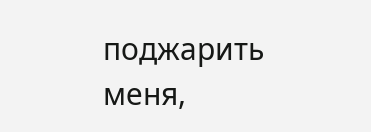поджарить меня,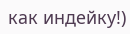как индейку!)